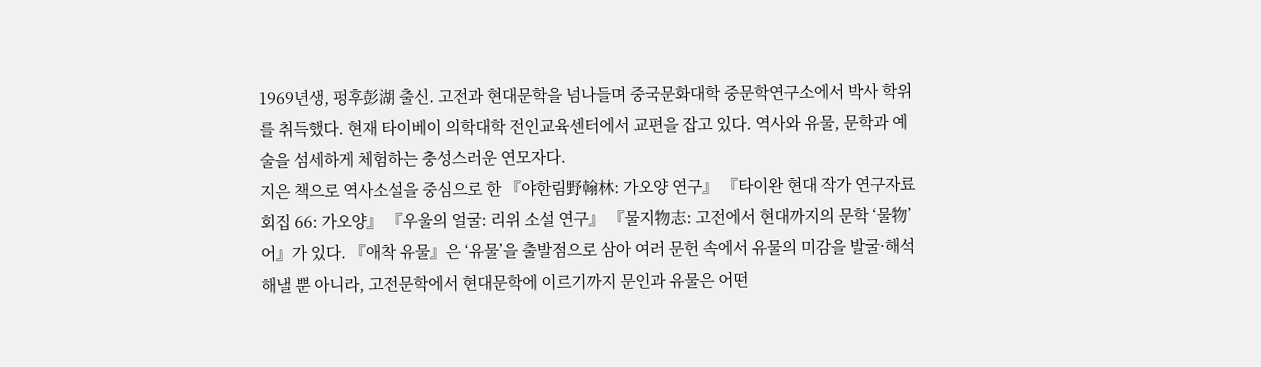1969년생, 펑후彭湖 출신. 고전과 현대문학을 넘나들며 중국문화대학 중문학연구소에서 박사 학위를 취득했다. 현재 타이베이 의학대학 전인교육센터에서 교편을 잡고 있다. 역사와 유물, 문학과 예술을 섬세하게 체험하는 충성스러운 연모자다.
지은 책으로 역사소설을 중심으로 한 『야한림野翰林: 가오양 연구』 『타이완 현대 작가 연구자료회집 66: 가오양』 『우울의 얼굴: 리위 소설 연구』 『물지物志: 고전에서 현대까지의 문학 ‘물物’어』가 있다. 『애착 유물』은 ‘유물’을 출발점으로 삼아 여러 문헌 속에서 유물의 미감을 발굴·해석해낼 뿐 아니라, 고전문학에서 현대문학에 이르기까지 문인과 유물은 어떤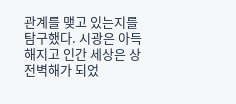관계를 맺고 있는지를 탐구했다. 시광은 아득해지고 인간 세상은 상전벽해가 되었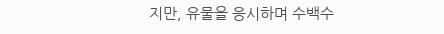지만, 유물을 응시하며 수백수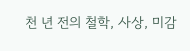천 년 전의 철학, 사상, 미감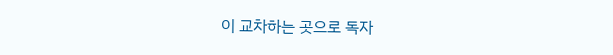이 교차하는 곳으로 독자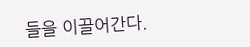들을 이끌어간다.